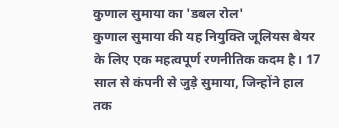कुणाल सुमाया का 'डबल रोल'
कुणाल सुमाया की यह नियुक्ति जूलियस बेयर के लिए एक महत्वपूर्ण रणनीतिक कदम है। 17 साल से कंपनी से जुड़े सुमाया, जिन्होंने हाल तक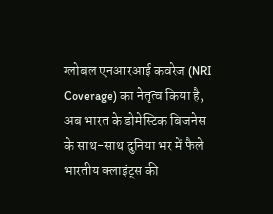ग्लोबल एनआरआई कवरेज (NRI Coverage) का नेतृत्व किया है, अब भारत के डोमेस्टिक बिजनेस के साथ-साथ दुनिया भर में फैले भारतीय क्लाइंट्स की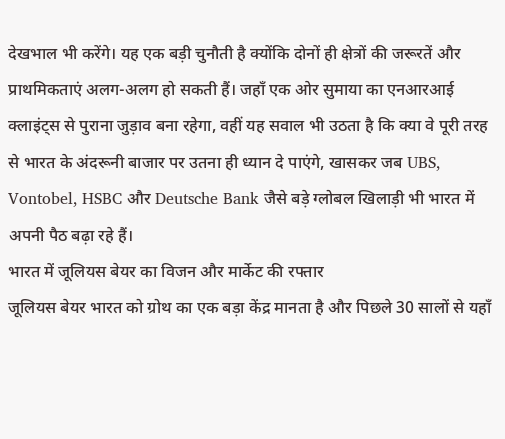देखभाल भी करेंगे। यह एक बड़ी चुनौती है क्योंकि दोनों ही क्षेत्रों की जरूरतें और प्राथमिकताएं अलग-अलग हो सकती हैं। जहाँ एक ओर सुमाया का एनआरआई क्लाइंट्स से पुराना जुड़ाव बना रहेगा, वहीं यह सवाल भी उठता है कि क्या वे पूरी तरह से भारत के अंदरूनी बाजार पर उतना ही ध्यान दे पाएंगे, खासकर जब UBS, Vontobel, HSBC और Deutsche Bank जैसे बड़े ग्लोबल खिलाड़ी भी भारत में अपनी पैठ बढ़ा रहे हैं।
भारत में जूलियस बेयर का विजन और मार्केट की रफ्तार
जूलियस बेयर भारत को ग्रोथ का एक बड़ा केंद्र मानता है और पिछले 30 सालों से यहाँ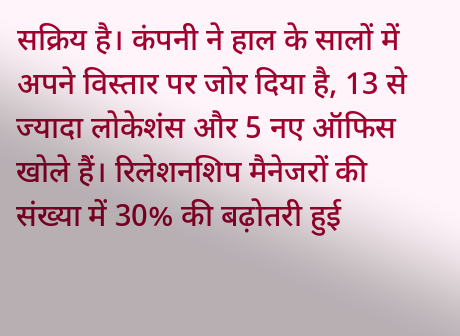सक्रिय है। कंपनी ने हाल के सालों में अपने विस्तार पर जोर दिया है, 13 से ज्यादा लोकेशंस और 5 नए ऑफिस खोले हैं। रिलेशनशिप मैनेजरों की संख्या में 30% की बढ़ोतरी हुई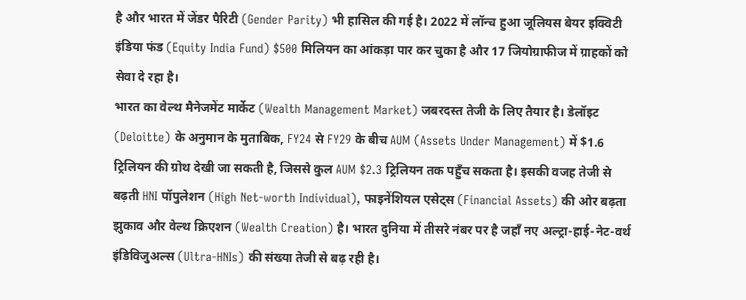है और भारत में जेंडर पैरिटी (Gender Parity) भी हासिल की गई है। 2022 में लॉन्च हुआ जूलियस बेयर इक्विटी इंडिया फंड (Equity India Fund) $500 मिलियन का आंकड़ा पार कर चुका है और 17 जियोग्राफीज में ग्राहकों को सेवा दे रहा है।
भारत का वेल्थ मैनेजमेंट मार्केट (Wealth Management Market) जबरदस्त तेजी के लिए तैयार है। डेलॉइट (Deloitte) के अनुमान के मुताबिक, FY24 से FY29 के बीच AUM (Assets Under Management) में $1.6 ट्रिलियन की ग्रोथ देखी जा सकती है, जिससे कुल AUM $2.3 ट्रिलियन तक पहुँच सकता है। इसकी वजह तेजी से बढ़ती HNI पॉपुलेशन (High Net-worth Individual), फाइनेंशियल एसेट्स (Financial Assets) की ओर बढ़ता झुकाव और वेल्थ क्रिएशन (Wealth Creation) है। भारत दुनिया में तीसरे नंबर पर है जहाँ नए अल्ट्रा-हाई-नेट-वर्थ इंडिविजुअल्स (Ultra-HNIs) की संख्या तेजी से बढ़ रही है।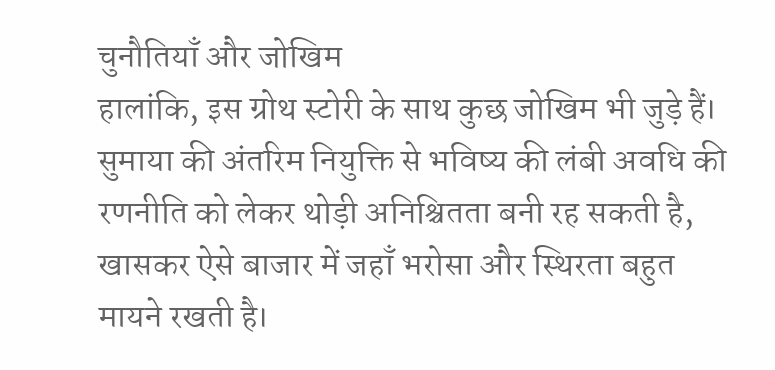चुनौतियाँ और जोखिम
हालांकि, इस ग्रोथ स्टोरी के साथ कुछ जोखिम भी जुड़े हैं। सुमाया की अंतरिम नियुक्ति से भविष्य की लंबी अवधि की रणनीति को लेकर थोड़ी अनिश्चितता बनी रह सकती है, खासकर ऐसे बाजार में जहाँ भरोसा और स्थिरता बहुत मायने रखती है।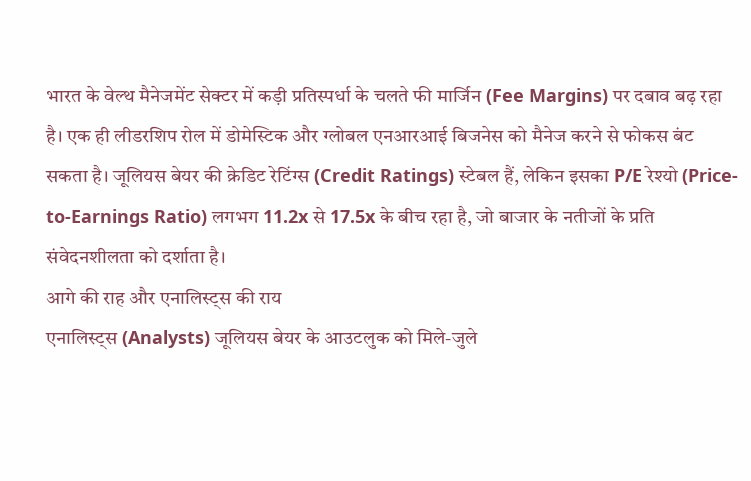भारत के वेल्थ मैनेजमेंट सेक्टर में कड़ी प्रतिस्पर्धा के चलते फी मार्जिन (Fee Margins) पर दबाव बढ़ रहा है। एक ही लीडरशिप रोल में डोमेस्टिक और ग्लोबल एनआरआई बिजनेस को मैनेज करने से फोकस बंट सकता है। जूलियस बेयर की क्रेडिट रेटिंग्स (Credit Ratings) स्टेबल हैं, लेकिन इसका P/E रेश्यो (Price-to-Earnings Ratio) लगभग 11.2x से 17.5x के बीच रहा है, जो बाजार के नतीजों के प्रति संवेदनशीलता को दर्शाता है।
आगे की राह और एनालिस्ट्स की राय
एनालिस्ट्स (Analysts) जूलियस बेयर के आउटलुक को मिले-जुले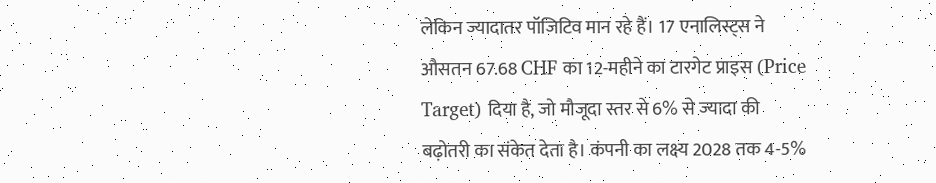लेकिन ज्यादातर पॉजिटिव मान रहे हैं। 17 एनालिस्ट्स ने औसतन 67.68 CHF का 12-महीने का टारगेट प्राइस (Price Target) दिया है, जो मौजूदा स्तर से 6% से ज्यादा की बढ़ोतरी का संकेत देता है। कंपनी का लक्ष्य 2028 तक 4-5%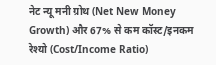नेट न्यू मनी ग्रोथ (Net New Money Growth) और 67% से कम कॉस्ट/इनकम रेश्यो (Cost/Income Ratio)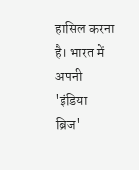हासिल करना है। भारत में अपनी 'इंडिया ब्रिज'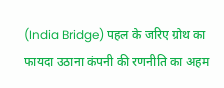(India Bridge) पहल के जरिए ग्रोथ का फायदा उठाना कंपनी की रणनीति का अहम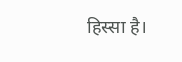हिस्सा है।